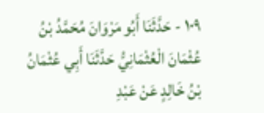١٠٩ - حَدَّثَنَا أَبُو مَرْوَانَ مُحَمَّدُ بْنُ عُثْمَانَ الْعُثْمَانِيُّ حَدَّثَنَا أَبِي عُثْمَانُ بْنُ خَالِدٍ عَنْ عَبْدِ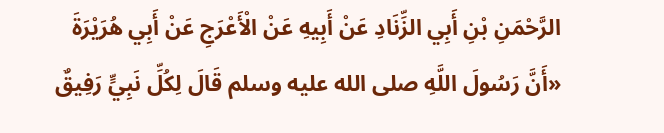الرَّحْمَنِ بْنِ أَبِي الزِّنَادِ عَنْ أَبِيهِ عَنْ الْأَعْرَجِ عَنْ أَبِي هُرَيْرَةَ «أَنَّ رَسُولَ اللَّهِ صلى الله عليه وسلم قَالَ لِكُلِّ نَبِيٍّ رَفِيقٌ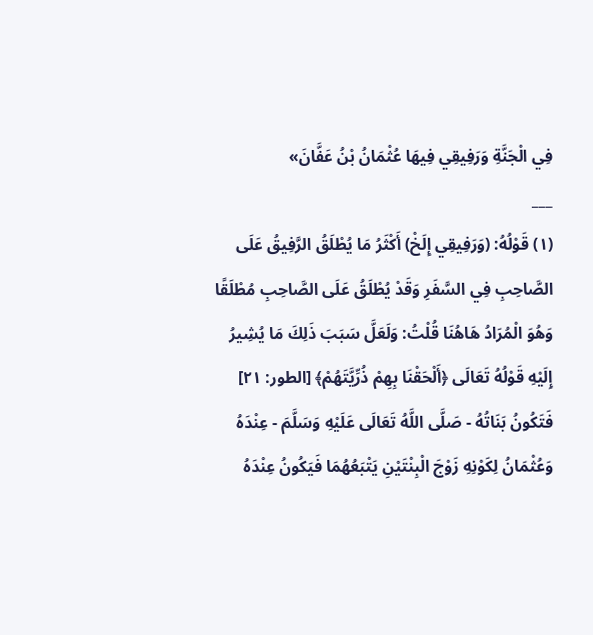فِي الْجَنَّةِ وَرَفِيقِي فِيهَا عُثْمَانُ بْنُ عَفَّانَ»
___
(١) قَوْلُهُ: (وَرَفِيقِي إِلَخْ) أَكْثَرُ مَا يُطْلَقُ الرَّفِيقُ عَلَى الصَّاحِبِ فِي السَّفَرِ وَقَدْ يُطْلَقُ عَلَى الصَّاحِبِ مُطْلَقًا وَهُوَ الْمُرَادُ هَاهُنَا قُلْتُ: وَلَعَلَّ سَبَبَ ذَلِكَ مَا يُشِيرُ إِلَيْهِ قَوْلُهُ تَعَالَى ﴿أَلْحَقْنَا بِهِمْ ذُرِّيَّتَهُمْ﴾ [الطور: ٢١] فَتَكُونُ بَنَاتُهُ - صَلَّى اللَّهُ تَعَالَى عَلَيْهِ وَسَلَّمَ - عِنْدَهُ وَعُثْمَانُ لِكَوْنِهِ زَوْجَ الْبِنْتَيْنِ يَتْبَعُهُمَا فَيَكُونُ عِنْدَهُ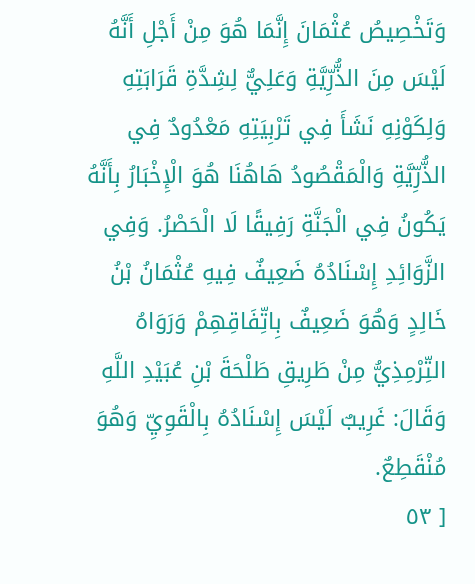وَتَخْصِيصُ عُثْمَانَ إِنَّمَا هُوَ مِنْ أَجْلِ أَنَّهُ لَيْسَ مِنَ الذُّرِّيَّةِ وَعَلِيٌّ لِشِدَّةِ قَرَابَتِهِ وَلِكَوْنِهِ نَشَأَ فِي تَرْبِيَتِهِ مَعْدُودٌ فِي الذُّرِّيَّةِ وَالْمَقْصُودُ هَاهُنَا هُوَ الْإِخْبَارُ بِأَنَّهُ يَكُونُ فِي الْجَنَّةِ رَفِيقًا لَا الْحَصْرُ. وَفِي الزَّوَائِدِ إِسْنَادُهُ ضَعِيفٌ فِيهِ عُثْمَانُ بْنُ خَالِدٍ وَهُوَ ضَعِيفٌ بِاتِّفَاقِهِمْ وَرَوَاهُ التِّرْمِذِيُّ مِنْ طَرِيقِ طَلْحَةَ بْنِ عُبَيْدِ اللَّهِ وَقَالَ: غَرِيبٌ لَيْسَ إِسْنَادُهُ بِالْقَوِيِّ وَهُوَ مُنْقَطِعٌ.
[ ٥٣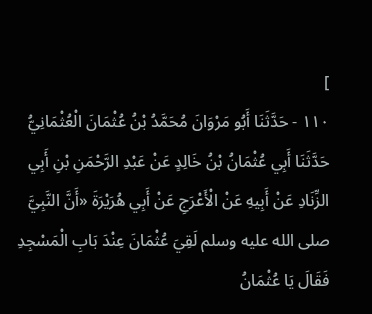]
١١٠ - حَدَّثَنَا أَبُو مَرْوَانَ مُحَمَّدُ بْنُ عُثْمَانَ الْعُثْمَانِيُّ حَدَّثَنَا أَبِي عُثْمَانُ بْنُ خَالِدٍ عَنْ عَبْدِ الرَّحْمَنِ بْنِ أَبِي الزِّنَادِ عَنْ أَبِيهِ عَنْ الْأَعْرَجِ عَنْ أَبِي هُرَيْرَةَ «أَنَّ النَّبِيَّ صلى الله عليه وسلم لَقِيَ عُثْمَانَ عِنْدَ بَابِ الْمَسْجِدِ فَقَالَ يَا عُثْمَانُ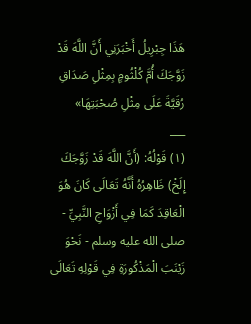هَذَا جِبْرِيلُ أَخْبَرَنِي أَنَّ اللَّهَ قَدْ زَوَّجَكَ أُمَّ كُلْثُومٍ بِمِثْلِ صَدَاقِ رُقَيَّةَ عَلَى مِثْلِ صُحْبَتِهَا»
___
(١) قَوْلُهُ: (أَنَّ اللَّهَ قَدْ زَوَّجَكَ إِلَخْ) ظَاهِرُهُ أَنَّهُ تَعَالَى كَانَ هُوَ الْعَاقِدَ كَمَا فِي أَزْوَاجِ النَّبِيِّ - صلى الله عليه وسلم - نَحْوَ زَيْنَبَ الْمَذْكُورَةِ فِي قَوْلِهِ تَعَالَى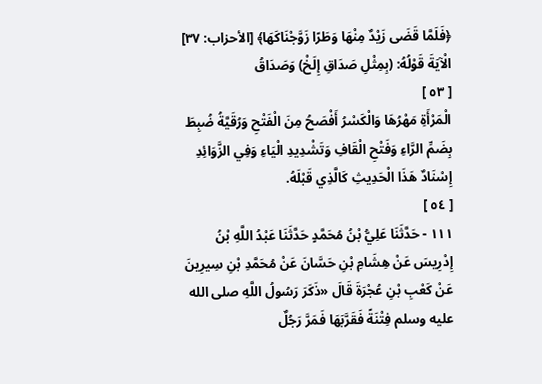﴿فَلَمَّا قَضَى زَيْدٌ مِنْهَا وَطَرًا زَوَّجْنَاكَهَا﴾ [الأحزاب: ٣٧] الْآيَةَ قَوْلُهُ: (بِمِثْلِ صَدَاقِ إِلَخْ) وَصَدَاقُ
[ ٥٣ ]
الْمَرْأَةِ مَهْرُهَا وَالْكَسْرُ أَفْصَحُ مِنَ الْفَتْحِ وَرُقَيَّةُ ضُبِطَ بِضَمِّ الرَّاءِ وَفَتْحِ الْقَافِ وَتَشْدِيدِ الْيَاءِ وَفِي الزَّوَائِدِ إِسْنَادٌ هَذَا الْحَدِيثِ كَالَّذِي قَبْلَهُ.
[ ٥٤ ]
١١١ - حَدَّثَنَا عَلِيُّ بْنُ مُحَمَّدٍ حَدَّثَنَا عَبْدُ اللَّهِ بْنُ إِدْرِيسَ عَنْ هِشَامِ بْنِ حَسَّانَ عَنْ مُحَمَّدِ بْنِ سِيرِينَ عَنْ كَعْبِ بْنِ عُجْرَةَ قَالَ «ذَكَرَ رَسُولُ اللَّهِ صلى الله عليه وسلم فِتْنَةً فَقَرَّبَهَا فَمَرَّ رَجُلٌ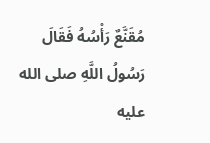مُقَنَّعٌ رَأْسُهُ فَقَالَ رَسُولُ اللَّهِ صلى الله عليه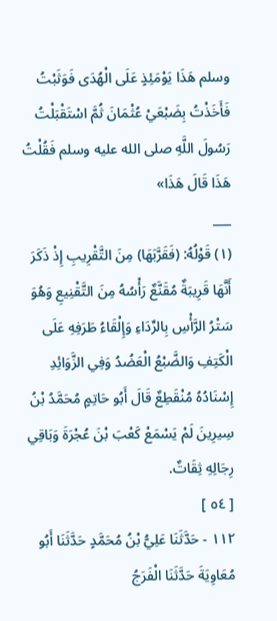وسلم هَذَا يَوْمَئِذٍ عَلَى الْهُدَى فَوَثَبْتُ فَأَخَذْتُ بِضَبْعَيْ عُثْمَانَ ثُمَّ اسْتَقْبَلْتُ رَسُولَ اللَّهِ صلى الله عليه وسلم فَقُلْتُ هَذَا قَالَ هَذَا»
___
(١) قَوْلُهُ: (فَقَرَّبَهَا) مِنَ التَّقْرِيبِ إِذْ ذَكَرَ أَنَّهَا قَرِيبَةٌ مُقَنَّعٌ رَأْسُهُ مِنَ التَّقْنِيعِ وَهُوَ سَتْرُ الرَّأْسِ بِالرِّدَاءِ وَإِلْقَاءُ طَرَفِهِ عَلَى الْكَتِفِ وَالضَّبْعُ الْعَضُدُ وَفِي الزَّوَائِدِ إِسْنَادُهُ مُنْقَطِعٌ قَالَ أَبُو حَاتِمٍ مُحَمَّدُ بْنُ سِيرِينَ لَمْ يَسْمَعْ كَعْبَ بْنَ عُجْرَةَ وَبَاقِي رِجَالِهِ ثِقَاتٌ.
[ ٥٤ ]
١١٢ - حَدَّثَنَا عَلِيُّ بْنُ مُحَمَّدٍ حَدَّثَنَا أَبُو مُعَاوِيَةَ حَدَّثَنَا الْفَرَجُ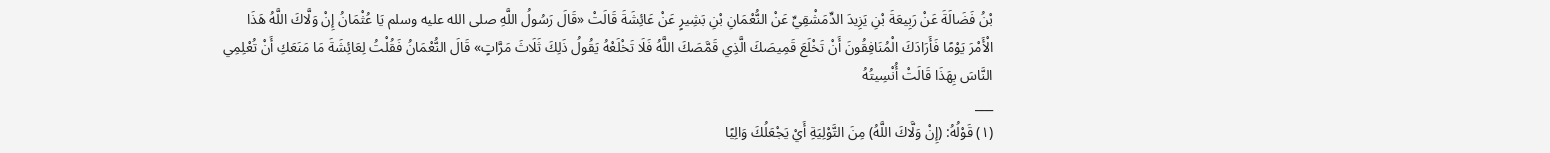بْنُ فَضَالَةَ عَنْ رَبِيعَةَ بْنِ يَزِيدَ الدِّمَشْقِيِّ عَنْ النُّعْمَانِ بْنِ بَشِيرٍ عَنْ عَائِشَةَ قَالَتْ «قَالَ رَسُولُ اللَّهِ صلى الله عليه وسلم يَا عُثْمَانُ إِنْ وَلَّاكَ اللَّهُ هَذَا الْأَمْرَ يَوْمًا فَأَرَادَكَ الْمُنَافِقُونَ أَنْ تَخْلَعَ قَمِيصَكَ الَّذِي قَمَّصَكَ اللَّهُ فَلَا تَخْلَعْهُ يَقُولُ ذَلِكَ ثَلَاثَ مَرَّاتٍ» قَالَ النُّعْمَانُ فَقُلْتُ لِعَائِشَةَ مَا مَنَعَكِ أَنْ تُعْلِمِي النَّاسَ بِهَذَا قَالَتْ أُنْسِيتُهُ
___
(١) قَوْلُهُ: (إِنْ وَلَّاكَ اللَّهُ) مِنَ التَّوْلِيَةِ أَيْ يَجْعَلُكَ وَالِيًا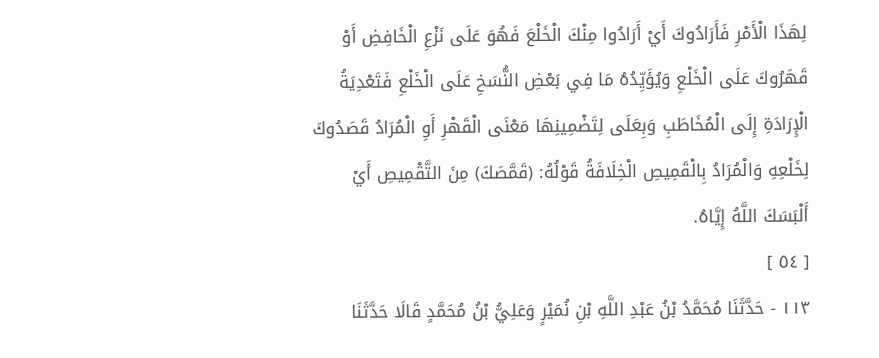لِهَذَا الْأَمْرِ فَأَرَادُوكَ أَيْ أَرَادُوا مِنْكَ الْخَلْعَ فَهُوَ عَلَى نَزْعِ الْخَافِضِ أَوْ قَهَرُوكَ عَلَى الْخَلْعِ وَيُؤَيِّدُهُ مَا فِي بَعْضِ النُّسَخِ عَلَى الْخَلْعِ فَتَعْدِيَةُ الْإِرَادَةِ إِلَى الْمُخَاطَبِ وَبِعَلَى لِتَضْمِينِهَا مَعْنَى الْقَهْرِ أَوِ الْمُرَادُ قَصَدُوكَ لِخَلْعِهِ وَالْمُرَادُ بِالْقَمِيصِ الْخِلَافَةُ قَوْلُهُ: (قَمَّصَكَ) مِنَ التَّقْمِيصِ أَيْ أَلْبَسَكَ اللَّهُ إِيَّاهُ.
[ ٥٤ ]
١١٣ - حَدَّثَنَا مُحَمَّدُ بْنُ عَبْدِ اللَّهِ بْنِ نُمَيْرٍ وَعَلِيُّ بْنُ مُحَمَّدٍ قَالَا حَدَّثَنَا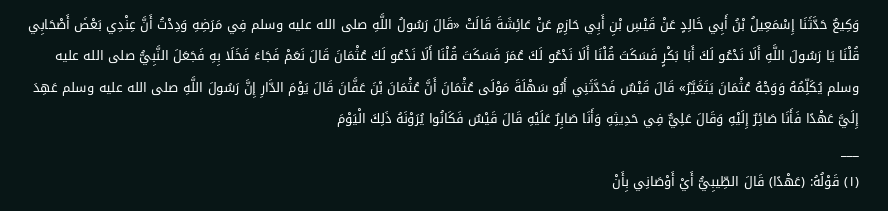وَكِيعٌ حَدَّثَنَا إِسْمَعِيلُ بْنُ أَبِي خَالِدٍ عَنْ قَيْسِ بْنِ أَبِي حَازِمٍ عَنْ عَائِشَةَ قَالَتْ «قَالَ رَسُولُ اللَّهِ صلى الله عليه وسلم فِي مَرَضِهِ وَدِدْتُ أَنَّ عِنْدِي بَعْضَ أَصْحَابِي قُلْنَا يَا رَسُولَ اللَّهِ أَلَا نَدْعُو لَكَ أَبَا بَكْرٍ فَسَكَتَ قُلْنَا أَلَا نَدْعُو لَكَ عُمَرَ فَسَكَتَ قُلْنَا أَلَا نَدْعُو لَكَ عُثْمَانَ قَالَ نَعَمْ فَجَاءَ فَخَلَا بِهِ فَجَعَلَ النَّبِيُّ صلى الله عليه وسلم يُكَلِّمُهُ وَوَجْهُ عُثْمَانَ يَتَغَيَّرُ» قَالَ قَيْسٌ فَحَدَّثَنِي أَبُو سَهْلَةَ مَوْلَى عُثْمَانَ أَنَّ عُثْمَانَ بْنَ عَفَّانَ قَالَ يَوْمَ الدَّارِ إِنَّ رَسُولَ اللَّهِ صلى الله عليه وسلم عَهِدَ إِلَيَّ عَهْدًا فَأَنَا صَائِرٌ إِلَيْهِ وَقَالَ عَلِيٌّ فِي حَدِيثِهِ وَأَنَا صَابِرٌ عَلَيْهِ قَالَ قَيْسٌ فَكَانُوا يُرَوْنَهُ ذَلِكَ الْيَوْمَ
___
(١) قَوْلُهُ: (عَهْدًا) قَالَ الطِّيبِيُّ أَيْ أَوْصَانِي بِأَنْ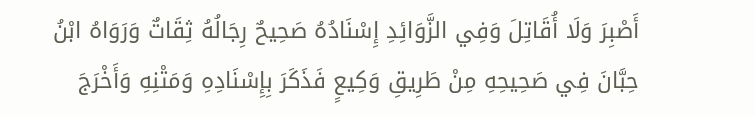أَصْبِرَ وَلَا أُقَاتِلَ وَفِي الزَّوَائِدِ إِسْنَادُهُ صَحِيحٌ رِجَالُهُ ثِقَاتٌ وَرَوَاهُ ابْنُ حِبَّانَ فِي صَحِيحِهِ مِنْ طَرِيقِ وَكِيعٍ فَذَكَرَ بِإِسْنَادِهِ وَمَتْنِهِ وَأَخْرَجَ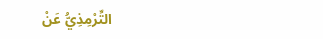التِّرْمِذِيُّ عَنْ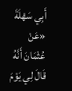أَبِي سَهْلَةَ «عَنْ عُثْمَانَ أَنَّهُ قَالَ لِي يَوْمَ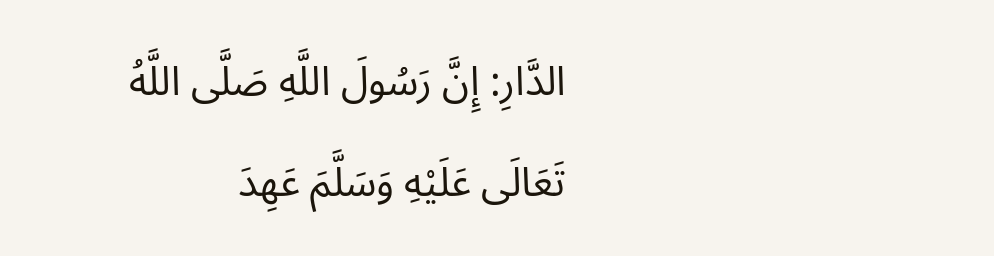الدَّارِ: إِنَّ رَسُولَ اللَّهِ صَلَّى اللَّهُ تَعَالَى عَلَيْهِ وَسَلَّمَ عَهِدَ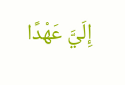إِلَيَّ عَهْدًا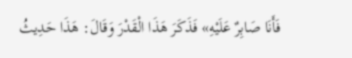فَأَنَا صَابِرٌ عَلَيْهِ» فَذَكَرَ هَذَا الْقَدْرَ وَقَالَ: هَذَا حَدِيثُ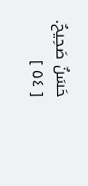حَسَنٌ صَحِيحٌ.
[ ٥٤ ]